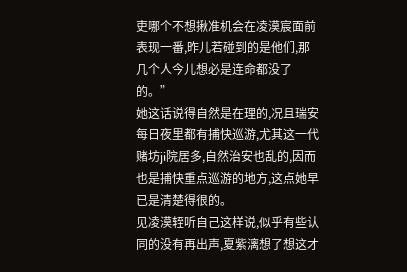吏哪个不想揪准机会在凌漠宸面前表现一番,昨儿若碰到的是他们,那几个人今儿想必是连命都没了的。”
她这话说得自然是在理的,况且瑞安每日夜里都有捕快巡游,尤其这一代赌坊ji院居多,自然治安也乱的,因而也是捕快重点巡游的地方,这点她早已是清楚得很的。
见凌漠轾听自己这样说,似乎有些认同的没有再出声,夏紫漓想了想这才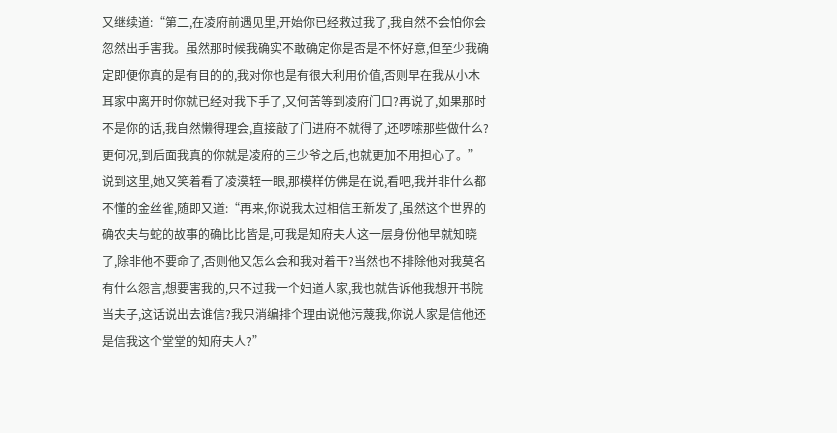又继续道:“第二,在凌府前遇见里,开始你已经救过我了,我自然不会怕你会忽然出手害我。虽然那时候我确实不敢确定你是否是不怀好意,但至少我确定即便你真的是有目的的,我对你也是有很大利用价值,否则早在我从小木耳家中离开时你就已经对我下手了,又何苦等到凌府门口?再说了,如果那时不是你的话,我自然懒得理会,直接敲了门进府不就得了,还啰嗦那些做什么?更何况,到后面我真的你就是凌府的三少爷之后,也就更加不用担心了。”
说到这里,她又笑着看了凌漠轾一眼,那模样仿佛是在说,看吧,我并非什么都不懂的金丝雀,随即又道:“再来,你说我太过相信王新发了,虽然这个世界的确农夫与蛇的故事的确比比皆是,可我是知府夫人这一层身份他早就知晓了,除非他不要命了,否则他又怎么会和我对着干?当然也不排除他对我莫名有什么怨言,想要害我的,只不过我一个妇道人家,我也就告诉他我想开书院当夫子,这话说出去谁信?我只消编排个理由说他污蔑我,你说人家是信他还是信我这个堂堂的知府夫人?”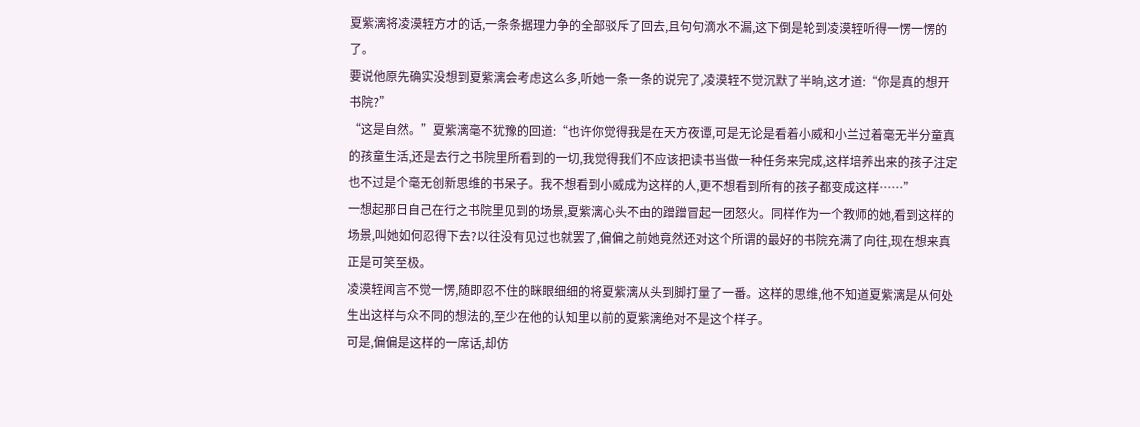夏紫漓将凌漠轾方才的话,一条条据理力争的全部驳斥了回去,且句句滴水不漏,这下倒是轮到凌漠轾听得一愣一愣的了。
要说他原先确实没想到夏紫漓会考虑这么多,听她一条一条的说完了,凌漠轾不觉沉默了半晌,这才道:“你是真的想开书院?”
“这是自然。”夏紫漓毫不犹豫的回道:“也许你觉得我是在天方夜谭,可是无论是看着小威和小兰过着毫无半分童真的孩童生活,还是去行之书院里所看到的一切,我觉得我们不应该把读书当做一种任务来完成,这样培养出来的孩子注定也不过是个毫无创新思维的书呆子。我不想看到小威成为这样的人,更不想看到所有的孩子都变成这样……”
一想起那日自己在行之书院里见到的场景,夏紫漓心头不由的蹭蹭冒起一团怒火。同样作为一个教师的她,看到这样的场景,叫她如何忍得下去?以往没有见过也就罢了,偏偏之前她竟然还对这个所谓的最好的书院充满了向往,现在想来真正是可笑至极。
凌漠轾闻言不觉一愣,随即忍不住的眯眼细细的将夏紫漓从头到脚打量了一番。这样的思维,他不知道夏紫漓是从何处生出这样与众不同的想法的,至少在他的认知里以前的夏紫漓绝对不是这个样子。
可是,偏偏是这样的一席话,却仿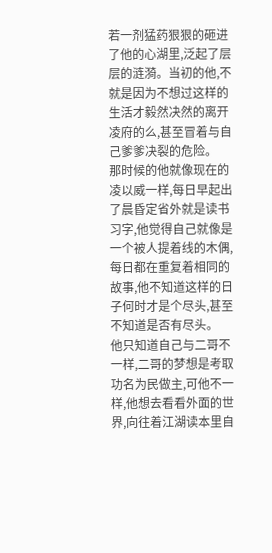若一剂猛药狠狠的砸进了他的心湖里,泛起了层层的涟漪。当初的他,不就是因为不想过这样的生活才毅然决然的离开凌府的么,甚至冒着与自己爹爹决裂的危险。
那时候的他就像现在的凌以威一样,每日早起出了晨昏定省外就是读书习字,他觉得自己就像是一个被人提着线的木偶,每日都在重复着相同的故事,他不知道这样的日子何时才是个尽头,甚至不知道是否有尽头。
他只知道自己与二哥不一样,二哥的梦想是考取功名为民做主,可他不一样,他想去看看外面的世界,向往着江湖读本里自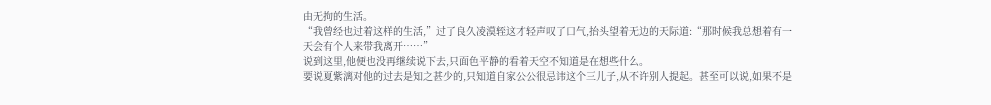由无拘的生活。
“我曾经也过着这样的生活,”过了良久凌漠轾这才轻声叹了口气,抬头望着无边的天际道:“那时候我总想着有一天会有个人来带我离开……”
说到这里,他便也没再继续说下去,只面色平静的看着天空不知道是在想些什么。
要说夏紫漓对他的过去是知之甚少的,只知道自家公公很忌讳这个三儿子,从不许别人提起。甚至可以说,如果不是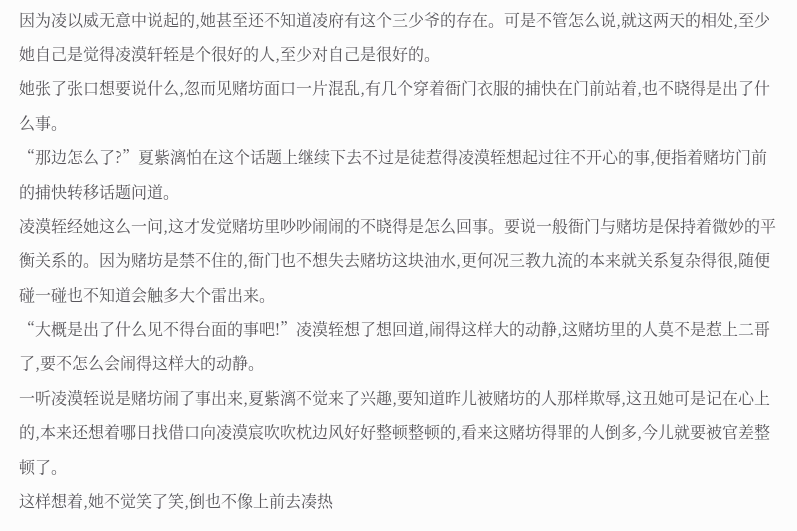因为凌以威无意中说起的,她甚至还不知道凌府有这个三少爷的存在。可是不管怎么说,就这两天的相处,至少她自己是觉得凌漠轩轾是个很好的人,至少对自己是很好的。
她张了张口想要说什么,忽而见赌坊面口一片混乱,有几个穿着衙门衣服的捕快在门前站着,也不晓得是出了什么事。
“那边怎么了?”夏紫漓怕在这个话题上继续下去不过是徒惹得凌漠轾想起过往不开心的事,便指着赌坊门前的捕快转移话题问道。
凌漠轾经她这么一问,这才发觉赌坊里吵吵闹闹的不晓得是怎么回事。要说一般衙门与赌坊是保持着微妙的平衡关系的。因为赌坊是禁不住的,衙门也不想失去赌坊这块油水,更何况三教九流的本来就关系复杂得很,随便碰一碰也不知道会触多大个雷出来。
“大概是出了什么见不得台面的事吧!”凌漠轾想了想回道,闹得这样大的动静,这赌坊里的人莫不是惹上二哥了,要不怎么会闹得这样大的动静。
一听凌漠轾说是赌坊闹了事出来,夏紫漓不觉来了兴趣,要知道昨儿被赌坊的人那样欺辱,这丑她可是记在心上的,本来还想着哪日找借口向凌漠宸吹吹枕边风好好整顿整顿的,看来这赌坊得罪的人倒多,今儿就要被官差整顿了。
这样想着,她不觉笑了笑,倒也不像上前去凑热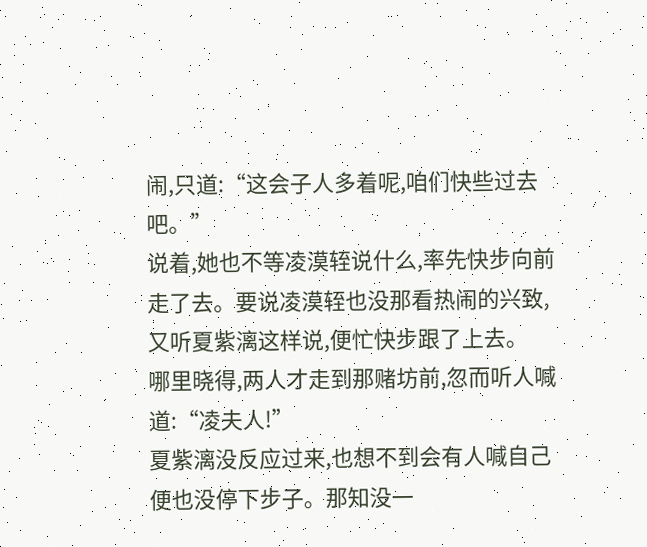闹,只道:“这会子人多着呢,咱们快些过去吧。”
说着,她也不等凌漠轾说什么,率先快步向前走了去。要说凌漠轾也没那看热闹的兴致,又听夏紫漓这样说,便忙快步跟了上去。
哪里晓得,两人才走到那赌坊前,忽而听人喊道:“凌夫人!”
夏紫漓没反应过来,也想不到会有人喊自己便也没停下步子。那知没一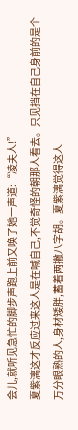会儿,就听见急忙的脚步声跑上前又唤了她一声道:“凌夫人!”
夏紫漓这才反应过来这人是在喊自己,不觉奇怪的朝那人看去。只见挡在自己身前的是个万分眼熟的人,身材矮胖,蓄着两撇八字胡。夏紫漓觉得这人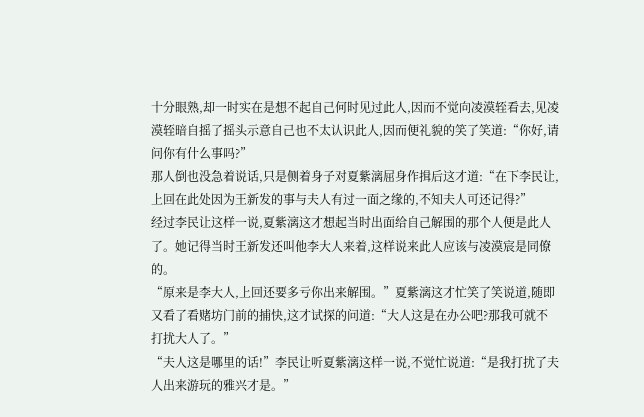十分眼熟,却一时实在是想不起自己何时见过此人,因而不觉向凌漠轾看去,见凌漠轾暗自摇了摇头示意自己也不太认识此人,因而便礼貌的笑了笑道:“你好,请问你有什么事吗?”
那人倒也没急着说话,只是侧着身子对夏紫漓屈身作揖后这才道:“在下李民让,上回在此处因为王新发的事与夫人有过一面之缘的,不知夫人可还记得?”
经过李民让这样一说,夏紫漓这才想起当时出面给自己解围的那个人便是此人了。她记得当时王新发还叫他李大人来着,这样说来此人应该与凌漠宸是同僚的。
“原来是李大人,上回还要多亏你出来解围。”夏紫漓这才忙笑了笑说道,随即又看了看赌坊门前的捕快,这才试探的问道:“大人这是在办公吧?那我可就不打扰大人了。”
“夫人这是哪里的话!”李民让听夏紫漓这样一说,不觉忙说道:“是我打扰了夫人出来游玩的雅兴才是。”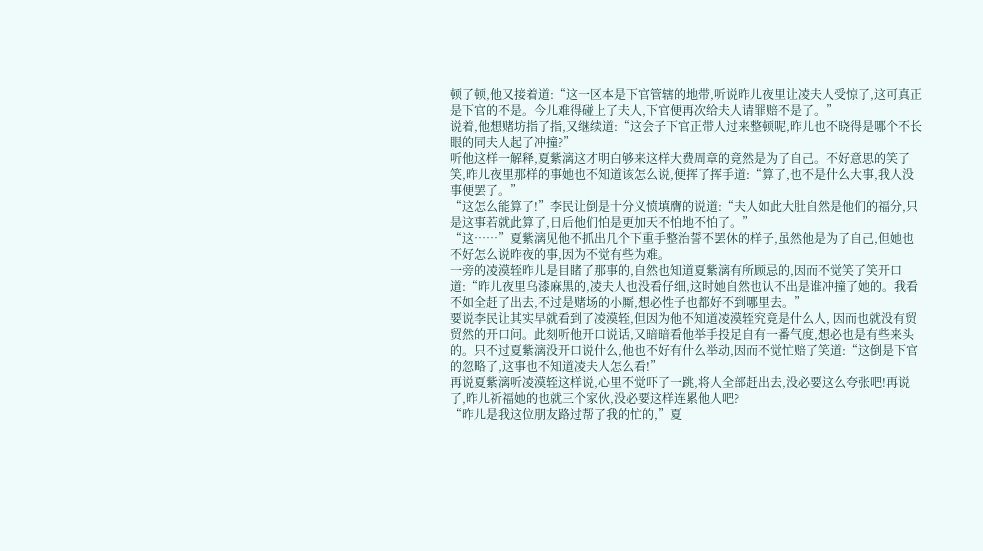顿了顿,他又接着道:“这一区本是下官管辖的地带,听说昨儿夜里让凌夫人受惊了,这可真正是下官的不是。今儿难得碰上了夫人,下官便再次给夫人请罪赔不是了。”
说着,他想赌坊指了指,又继续道:“这会子下官正带人过来整顿呢,昨儿也不晓得是哪个不长眼的同夫人起了冲撞?”
听他这样一解释,夏紫漓这才明白够来这样大费周章的竟然是为了自己。不好意思的笑了笑,昨儿夜里那样的事她也不知道该怎么说,便挥了挥手道:“算了,也不是什么大事,我人没事便罢了。”
“这怎么能算了!”李民让倒是十分义愤填膺的说道:“夫人如此大肚自然是他们的福分,只是这事若就此算了,日后他们怕是更加天不怕地不怕了。”
“这……”夏紫漓见他不抓出几个下重手整治誓不罢休的样子,虽然他是为了自己,但她也不好怎么说昨夜的事,因为不觉有些为难。
一旁的凌漠轾昨儿是目睹了那事的,自然也知道夏紫漓有所顾忌的,因而不觉笑了笑开口道:“昨儿夜里乌漆麻黒的,凌夫人也没看仔细,这时她自然也认不出是谁冲撞了她的。我看不如全赶了出去,不过是赌场的小厮,想必性子也都好不到哪里去。”
要说李民让其实早就看到了凌漠轾,但因为他不知道凌漠轾究竟是什么人, 因而也就没有贸贸然的开口问。此刻听他开口说话,又暗暗看他举手投足自有一番气度,想必也是有些来头的。只不过夏紫漓没开口说什么,他也不好有什么举动,因而不觉忙赔了笑道:“这倒是下官的忽略了,这事也不知道凌夫人怎么看!”
再说夏紫漓听凌漠轾这样说,心里不觉吓了一跳,将人全部赶出去,没必要这么夸张吧!再说了,昨儿祈福她的也就三个家伙,没必要这样连累他人吧?
“昨儿是我这位朋友路过帮了我的忙的,”夏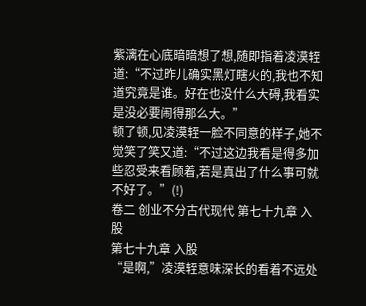紫漓在心底暗暗想了想,随即指着凌漠轾道:“不过昨儿确实黑灯瞎火的,我也不知道究竟是谁。好在也没什么大碍,我看实是没必要闹得那么大。”
顿了顿,见凌漠轾一脸不同意的样子,她不觉笑了笑又道:“不过这边我看是得多加些忍受来看顾着,若是真出了什么事可就不好了。”(!)
卷二 创业不分古代现代 第七十九章 入股
第七十九章 入股
“是啊,”凌漠轾意味深长的看着不远处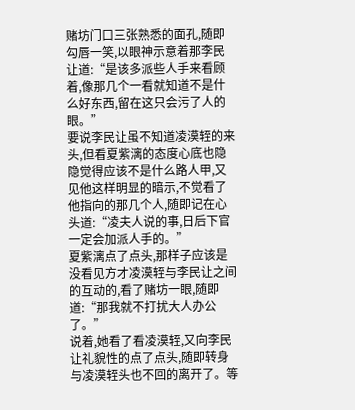赌坊门口三张熟悉的面孔,随即勾唇一笑,以眼神示意着那李民让道:“是该多派些人手来看顾着,像那几个一看就知道不是什么好东西,留在这只会污了人的眼。”
要说李民让虽不知道凌漠轾的来头,但看夏紫漓的态度心底也隐隐觉得应该不是什么路人甲,又见他这样明显的暗示,不觉看了他指向的那几个人,随即记在心头道:“凌夫人说的事,日后下官一定会加派人手的。”
夏紫漓点了点头,那样子应该是没看见方才凌漠轾与李民让之间的互动的,看了赌坊一眼,随即道:“那我就不打扰大人办公了。”
说着,她看了看凌漠轾,又向李民让礼貌性的点了点头,随即转身与凌漠轾头也不回的离开了。等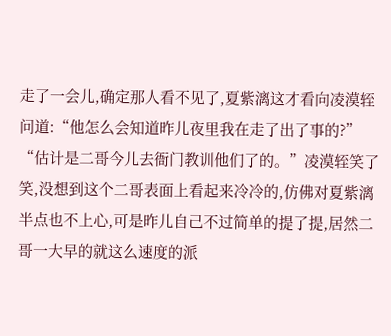走了一会儿,确定那人看不见了,夏紫漓这才看向凌漠轾问道:“他怎么会知道昨儿夜里我在走了出了事的?”
“估计是二哥今儿去衙门教训他们了的。”凌漠轾笑了笑,没想到这个二哥表面上看起来冷冷的,仿佛对夏紫漓半点也不上心,可是昨儿自己不过简单的提了提,居然二哥一大早的就这么速度的派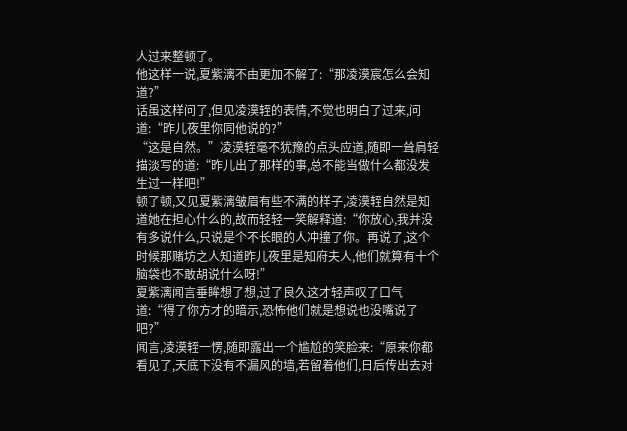人过来整顿了。
他这样一说,夏紫漓不由更加不解了:“那凌漠宸怎么会知道?”
话虽这样问了,但见凌漠轾的表情,不觉也明白了过来,问道:“昨儿夜里你同他说的?”
“这是自然。”凌漠轾毫不犹豫的点头应道,随即一耸肩轻描淡写的道:“昨儿出了那样的事,总不能当做什么都没发生过一样吧!”
顿了顿,又见夏紫漓皱眉有些不满的样子,凌漠轾自然是知道她在担心什么的,故而轻轻一笑解释道:“你放心,我并没有多说什么,只说是个不长眼的人冲撞了你。再说了,这个时候那赌坊之人知道昨儿夜里是知府夫人,他们就算有十个脑袋也不敢胡说什么呀!”
夏紫漓闻言垂眸想了想,过了良久这才轻声叹了口气道:“得了你方才的暗示,恐怖他们就是想说也没嘴说了吧?”
闻言,凌漠轾一愣,随即露出一个尴尬的笑脸来:“原来你都看见了,天底下没有不漏风的墙,若留着他们,日后传出去对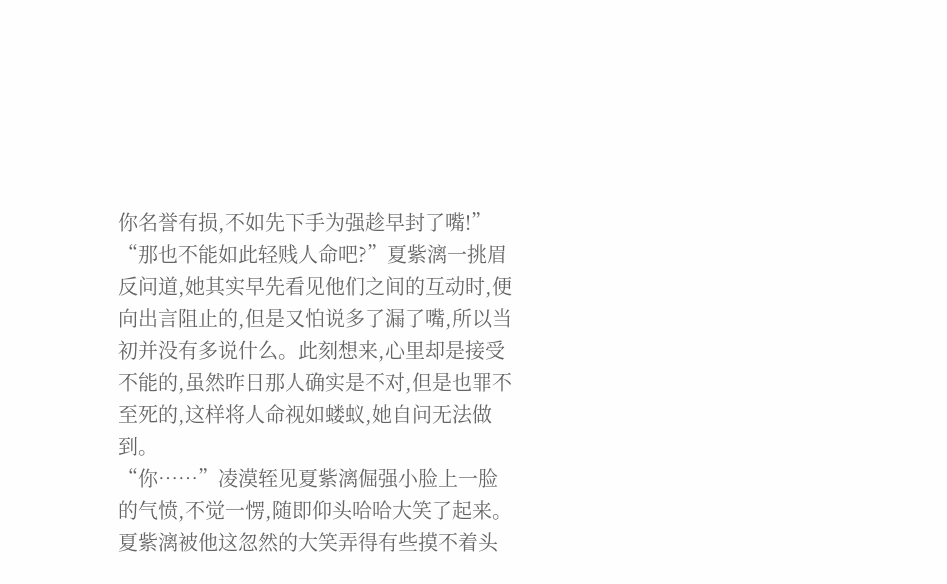你名誉有损,不如先下手为强趁早封了嘴!”
“那也不能如此轻贱人命吧?”夏紫漓一挑眉反问道,她其实早先看见他们之间的互动时,便向出言阻止的,但是又怕说多了漏了嘴,所以当初并没有多说什么。此刻想来,心里却是接受不能的,虽然昨日那人确实是不对,但是也罪不至死的,这样将人命视如蝼蚁,她自问无法做到。
“你……”凌漠轾见夏紫漓倔强小脸上一脸的气愤,不觉一愣,随即仰头哈哈大笑了起来。
夏紫漓被他这忽然的大笑弄得有些摸不着头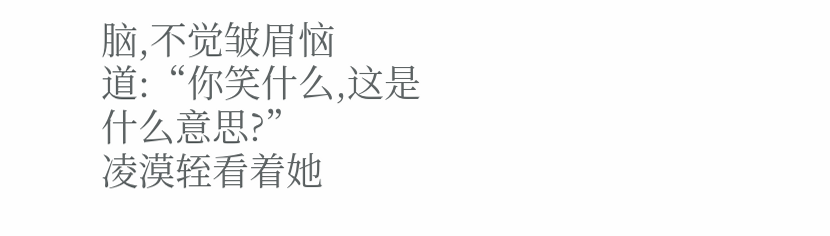脑,不觉皱眉恼道:“你笑什么,这是什么意思?”
凌漠轾看着她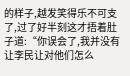的样子,越发笑得乐不可支了,过了好半刻这才捂着肚子道:“你误会了,我并没有让李民让对他们怎么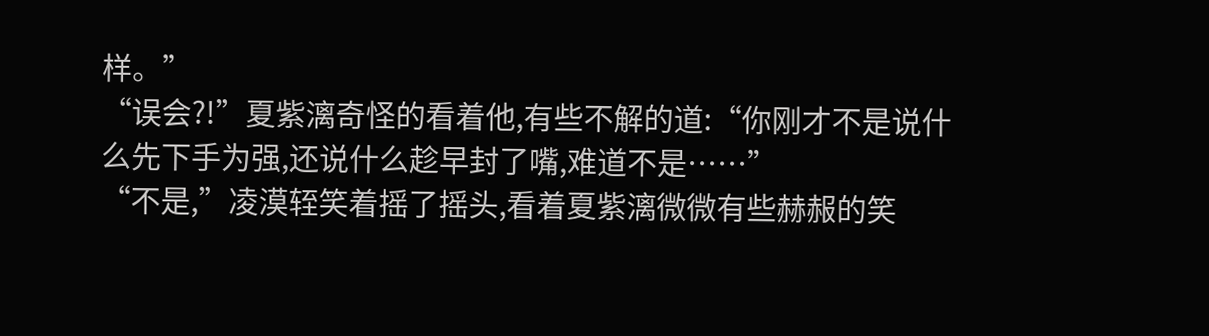样。”
“误会?!”夏紫漓奇怪的看着他,有些不解的道:“你刚才不是说什么先下手为强,还说什么趁早封了嘴,难道不是……”
“不是,”凌漠轾笑着摇了摇头,看着夏紫漓微微有些赫赧的笑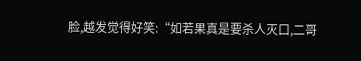脸,越发觉得好笑:“如若果真是要杀人灭口,二哥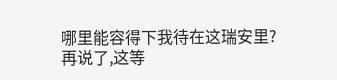哪里能容得下我待在这瑞安里?再说了,这等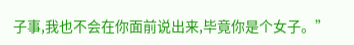子事,我也不会在你面前说出来,毕竟你是个女子。”